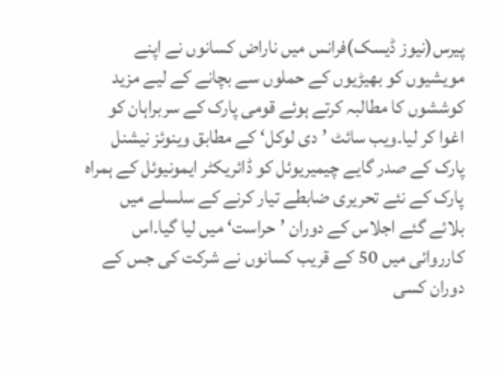پیرس(نیوز ڈیسک)فرانس میں ناراض کسانوں نے اپنے مویشیوں کو بھیڑیوں کے حملوں سے بچانے کے لیے مزید کوششوں کا مطالبہ کرتے ہوئے قومی پارک کے سربراہان کو اغوا کر لیا۔ویب سائٹ ’دی لوکل‘ کے مطابق وینوئز نیشنل پارک کے صدر گایے چیمیریوئل کو ڈائریکٹر ایمونیوئل کے ہمراہ پارک کے نئے تحریری ضابطے تیار کرنے کے سلسلے میں بلائے گئے اجلاس کے دوران ’حراست‘ میں لیا گیا۔اس کارروائی میں 50 کے قریب کسانوں نے شرکت کی جس کے دوران کسی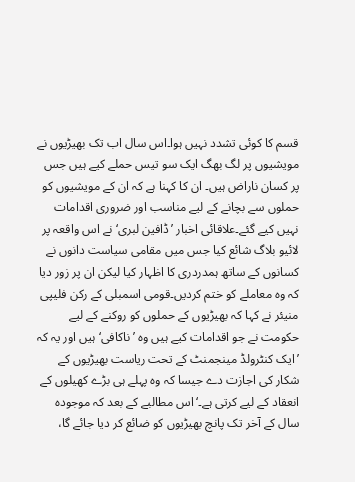قسم کا کوئی تشدد نہیں ہوا۔اس سال اب تک بھیڑیوں نے مویشیوں پر لگ بھگ ایک سو تیس حملے کیے ہیں جس پر کسان ناراض ہیں۔ ان کا کہنا ہے کہ ان کے مویشیوں کو حملوں سے بچانے کے لیے مناسب اور ضروری اقدامات نہیں کیے گئے۔علاقائی اخبار ’ڈافین لبری‘ نے اس واقعہ پر لائیو بلاگ شائع کیا جس میں مقامی سیاست دانوں نے کسانوں کے ساتھ ہمدردری کا اظہار کیا لیکن ان پر زور دیا کہ وہ معاملے کو ختم کردیں۔قومی اسمبلی کے رکن فلیپی منیئر نے کہا کہ بھیڑیوں کے حملوں کو روکنے کے لیے حکومت نے جو اقدامات کیے ہیں وہ ’ناکافی‘ ہیں اور یہ کہ ’ایک کنٹرولڈ مینجمنٹ کے تحت ریاست بھیڑیوں کے شکار کی اجازت دے جیسا کہ وہ پہلے ہی بڑے کھیلوں کے انعقاد کے لیے کرتی ہے۔‘اس مطالبے کے بعد کہ موجودہ سال کے آخر تک پانچ بھیڑیوں کو ضائع کر دیا جائے گا،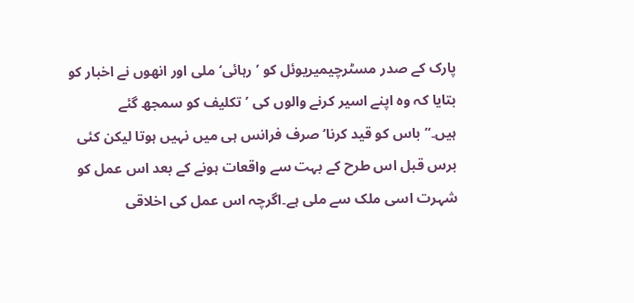پارک کے صدر مسٹرچیمیریوئل کو ’رہائی‘ ملی اور انھوں نے اخبار کو بتایا کہ وہ اپنے اسیر کرنے والوں کی ’تکلیف کو سمجھ گئے ہیں۔‘’باس کو قید کرنا‘ صرف فرانس ہی میں نہیں ہوتا لیکن کئی برس قبل اس طرح کے بہت سے واقعات ہونے کے بعد اس عمل کو شہرت اسی ملک سے ملی ہے۔اگرچہ اس عمل کی اخلاقی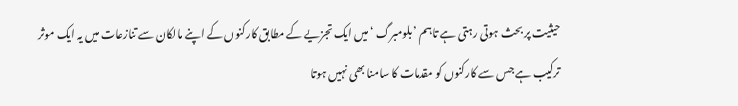حیثیت پر بحث ہوتی رہتی ہے تاہم ’بلومبرگ ‘ میں ایک تجزیے کے مطابق کارکنوں کے اپنے مالکان سے تنازعات میں یہ ایک موثر ترکیب ہے جس سے کارکنوں کو مقدمات کا سامنا بھی نہیں ہوتا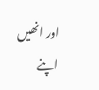اور انھیں اپنے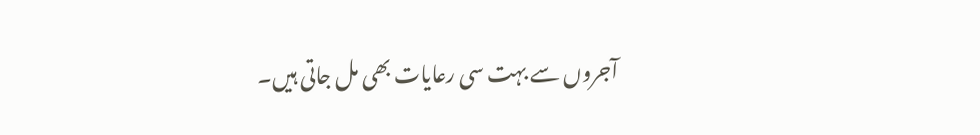آجروں سے بہت سی رعایات بھی مل جاتی ہیں۔